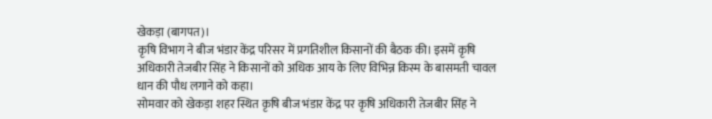खेकड़ा (बागपत)।
कृषि विभाग ने बीज भंडार केंद्र परिसर में प्रगतिशील किसानों की बैठक की। इसमें कृषि अधिकारी तेजबीर सिंह ने किसानों को अधिक आय के लिए विभिन्न किस्म के बासमती चावल धान की पौध लगाने को कहा।
सोमवार को खेकड़ा शहर स्थित कृषि बीज भंडार केंद्र पर कृषि अधिकारी तेजबीर सिंह ने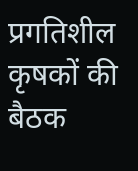प्रगतिशील कृषकों की बैठक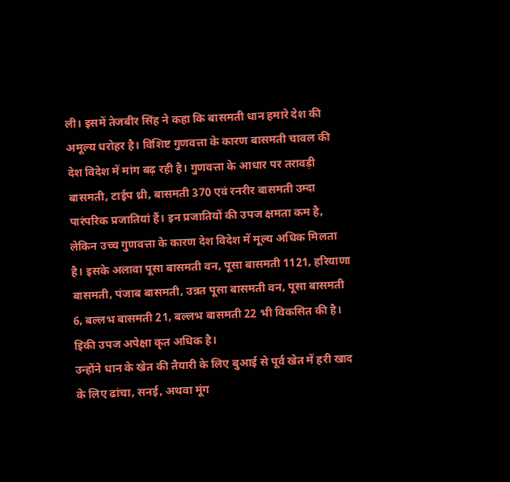ली। इसमें तेजबीर सिंह ने कहा कि बासमती धान हमारे देश की अमूल्य धरोहर है। विशिष्ट गुणवत्ता के कारण बासमती चावल की देश विदेश में मांग बढ़ रही है। गुणवत्ता के आधार पर तरावड़ी बासमती, टाईप थ्री, बासमती 370 एवं रनरीर बासमती उम्दा पारंपरिक प्रजातियां हैं। इन प्रजातियों की उपज क्षमता कम है, लेकिन उच्च गुणवत्ता के कारण देश विदेश में मूल्य अधिक मिलता है। इसके अलावा पूसा बासमती वन, पूसा बासमती 1121, हरियाणा बासमती, पंजाब बासमती, उन्नत पूसा बासमती वन, पूसा बासमती 6, बल्लभ बासमती 21, बल्लभ बासमती 22 भी विकसित की है। इिकी उपज अपेक्षा कृत अधिक है।
उन्होंने धान के खेत की तैयारी के लिए बुआई से पूर्व खेत में हरी खाद के लिए ढांचा, सनई, अथवा मूंग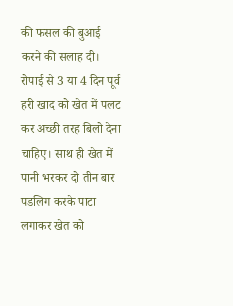की फसल की बुआई करने की सलाह दी। रोपाई से 3 या 4 दिन पूर्व हरी खाद को खेत में पलट कर अच्छी तरह बिलो देना चाहिए। साथ ही खेत में पानी भरकर दो तीन बार पडलिग करके पाटा लगाकर खेत को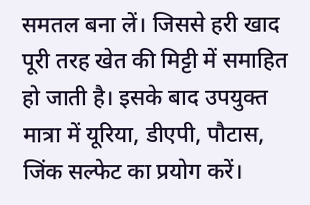समतल बना लें। जिससे हरी खाद पूरी तरह खेत की मिट्टी में समाहित हो जाती है। इसके बाद उपयुक्त मात्रा में यूरिया, डीएपी, पौटास, जिंक सल्फेट का प्रयोग करें।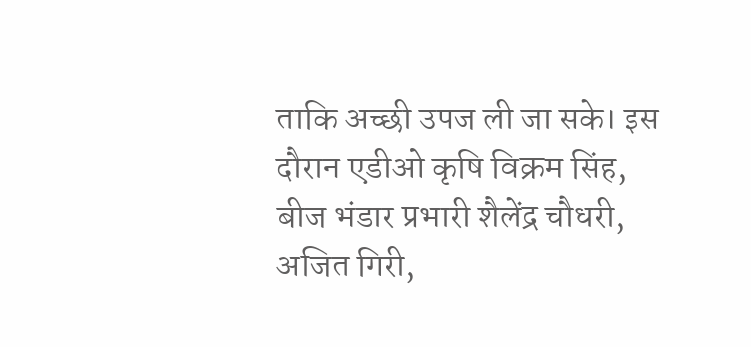ताकि अच्छी उपज ली जा सके। इस दौरान एडीओ कृषि विक्रम सिंह, बीज भंडार प्रभारी शैलेंद्र चौधरी, अजित गिरी,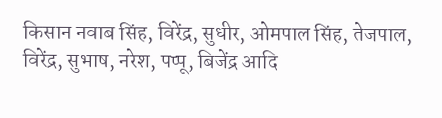किसान नवाब सिंह, विरेंद्र, सुधीर, ओमपाल सिंह, तेजपाल, विरेंद्र, सुभाष, नरेश, पप्पू, बिजेंद्र आदि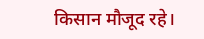किसान मौजूद रहे।